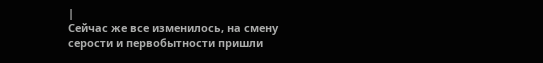|
Сейчас же все изменилось, на смену серости и первобытности пришли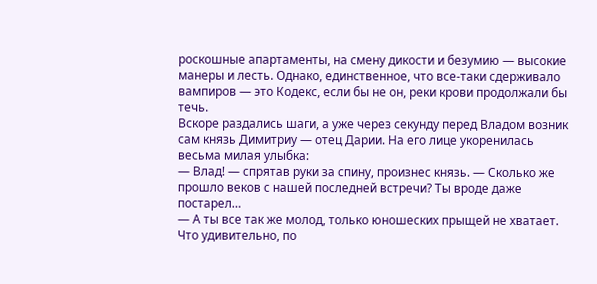роскошные апартаменты, на смену дикости и безумию — высокие манеры и лесть. Однако, единственное, что все-таки сдерживало вампиров — это Кодекс, если бы не он, реки крови продолжали бы течь.
Вскоре раздались шаги, а уже через секунду перед Владом возник сам князь Димитриу — отец Дарии. На его лице укоренилась весьма милая улыбка:
— Влад! — спрятав руки за спину, произнес князь. — Сколько же прошло веков с нашей последней встречи? Ты вроде даже постарел…
— А ты все так же молод, только юношеских прыщей не хватает.
Что удивительно, по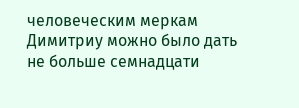человеческим меркам Димитриу можно было дать не больше семнадцати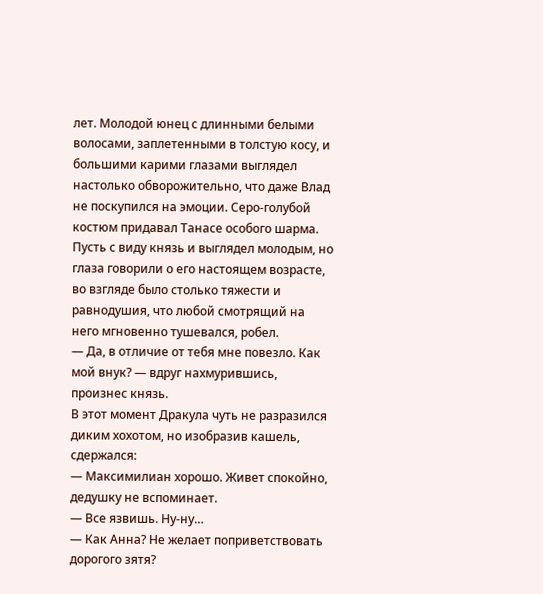лет. Молодой юнец с длинными белыми волосами, заплетенными в толстую косу, и большими карими глазами выглядел настолько обворожительно, что даже Влад не поскупился на эмоции. Серо-голубой костюм придавал Танасе особого шарма. Пусть с виду князь и выглядел молодым, но глаза говорили о его настоящем возрасте, во взгляде было столько тяжести и равнодушия, что любой смотрящий на него мгновенно тушевался, робел.
— Да, в отличие от тебя мне повезло. Как мой внук? — вдруг нахмурившись, произнес князь.
В этот момент Дракула чуть не разразился диким хохотом, но изобразив кашель, сдержался:
— Максимилиан хорошо. Живет спокойно, дедушку не вспоминает.
— Все язвишь. Ну-ну…
— Как Анна? Не желает поприветствовать дорогого зятя?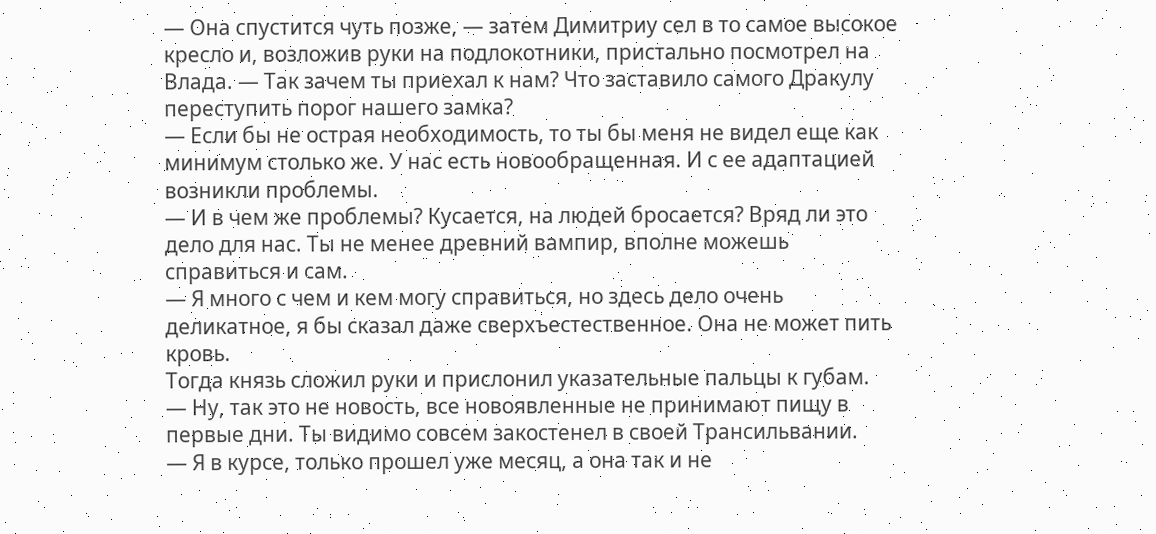— Она спустится чуть позже, — затем Димитриу сел в то самое высокое кресло и, возложив руки на подлокотники, пристально посмотрел на Влада. — Так зачем ты приехал к нам? Что заставило самого Дракулу переступить порог нашего замка?
— Если бы не острая необходимость, то ты бы меня не видел еще как минимум столько же. У нас есть новообращенная. И с ее адаптацией возникли проблемы.
— И в чем же проблемы? Кусается, на людей бросается? Вряд ли это дело для нас. Ты не менее древний вампир, вполне можешь справиться и сам.
— Я много с чем и кем могу справиться, но здесь дело очень деликатное, я бы сказал даже сверхъестественное. Она не может пить кровь.
Тогда князь сложил руки и прислонил указательные пальцы к губам.
— Ну, так это не новость, все новоявленные не принимают пищу в первые дни. Ты видимо совсем закостенел в своей Трансильвании.
— Я в курсе, только прошел уже месяц, а она так и не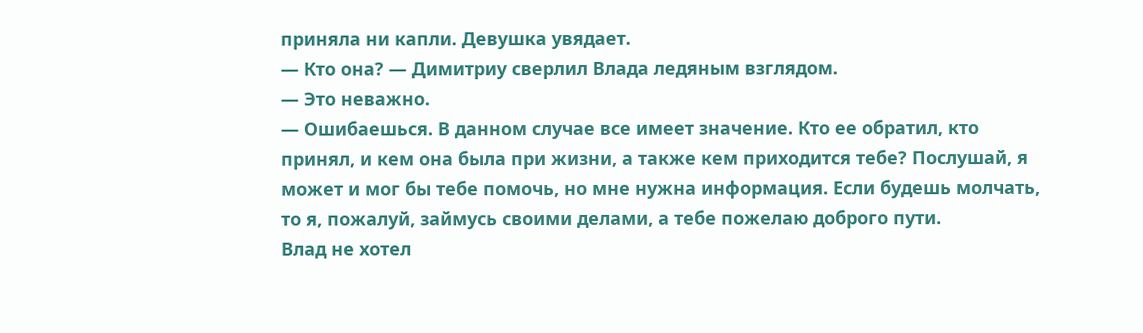приняла ни капли. Девушка увядает.
— Кто она? — Димитриу сверлил Влада ледяным взглядом.
— Это неважно.
— Ошибаешься. В данном случае все имеет значение. Кто ее обратил, кто принял, и кем она была при жизни, а также кем приходится тебе? Послушай, я может и мог бы тебе помочь, но мне нужна информация. Если будешь молчать, то я, пожалуй, займусь своими делами, а тебе пожелаю доброго пути.
Влад не хотел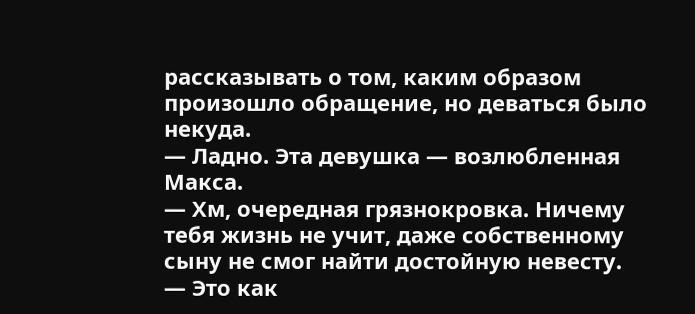рассказывать о том, каким образом произошло обращение, но деваться было некуда.
— Ладно. Эта девушка — возлюбленная Макса.
— Хм, очередная грязнокровка. Ничему тебя жизнь не учит, даже собственному сыну не смог найти достойную невесту.
— Это как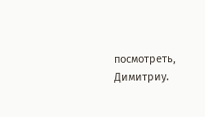посмотреть, Димитриу.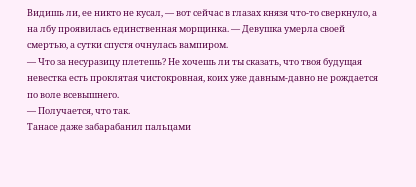Видишь ли, ее никто не кусал, — вот сейчас в глазах князя что-то сверкнуло, а на лбу проявилась единственная морщинка. — Девушка умерла своей смертью, а сутки спустя очнулась вампиром.
— Что за несуразицу плетешь? Не хочешь ли ты сказать, что твоя будущая невестка есть проклятая чистокровная, коих уже давным-давно не рождается по воле всевышнего.
— Получается, что так.
Танасе даже забарабанил пальцами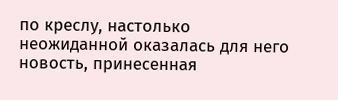по креслу, настолько неожиданной оказалась для него новость, принесенная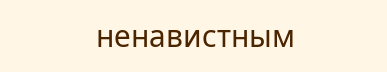ненавистным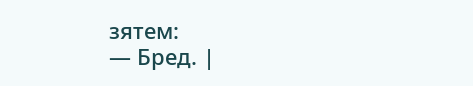зятем:
— Бред. |